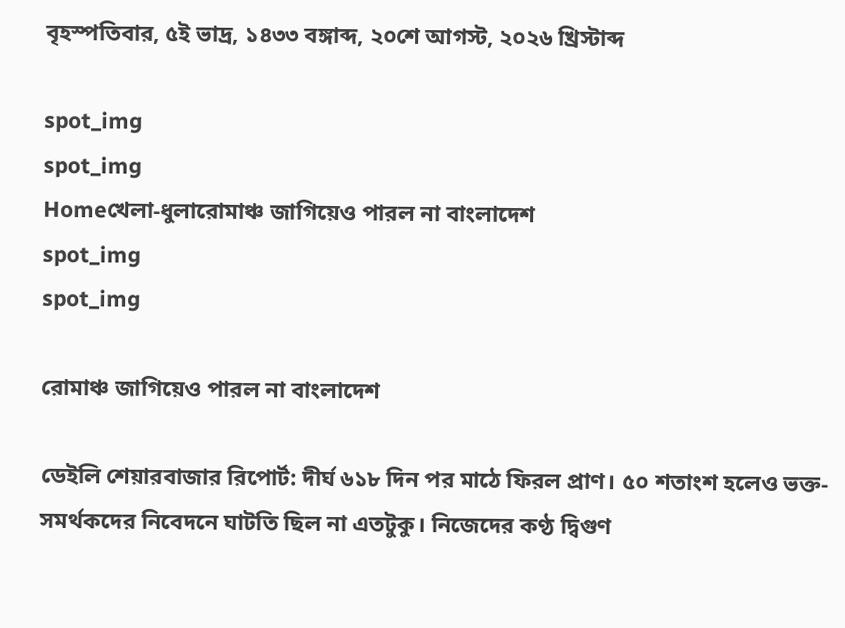বৃহস্পতিবার, ৫ই ভাদ্র, ১৪৩৩ বঙ্গাব্দ, ২০শে আগস্ট, ২০২৬ খ্রিস্টাব্দ

spot_img
spot_img
Homeখেলা-ধুলারোমাঞ্চ জাগিয়েও পারল না বাংলাদেশ
spot_img
spot_img

রোমাঞ্চ জাগিয়েও পারল না বাংলাদেশ

ডেইলি শেয়ারবাজার রিপোর্ট: দীর্ঘ ৬১৮ দিন পর মাঠে ফিরল প্রাণ। ৫০ শতাংশ হলেও ভক্ত-সমর্থকদের নিবেদনে ঘাটতি ছিল না এতটুকু। নিজেদের কণ্ঠ দ্বিগুণ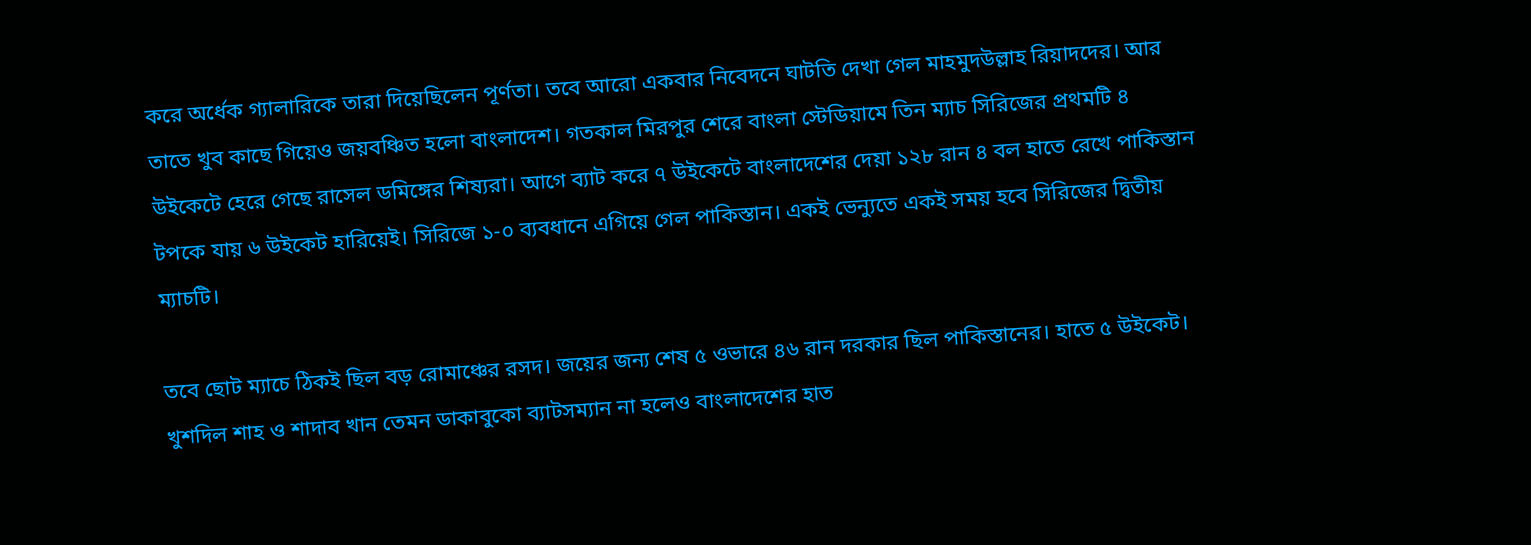করে অর্ধেক গ্যালারিকে তারা দিয়েছিলেন পূর্ণতা। তবে আরো একবার নিবেদনে ঘাটতি দেখা গেল মাহমুদউল্লাহ রিয়াদদের। আর তাতে খুব কাছে গিয়েও জয়বঞ্চিত হলো বাংলাদেশ। গতকাল মিরপুর শেরে বাংলা স্টেডিয়ামে তিন ম্যাচ সিরিজের প্রথমটি ৪ উইকেটে হেরে গেছে রাসেল ডমিঙ্গের শিষ্যরা। আগে ব্যাট করে ৭ উইকেটে বাংলাদেশের দেয়া ১২৮ রান ৪ বল হাতে রেখে পাকিস্তান টপকে যায় ৬ উইকেট হারিয়েই। সিরিজে ১-০ ব্যবধানে এগিয়ে গেল পাকিস্তান। একই ভেন্যুতে একই সময় হবে সিরিজের দ্বিতীয় ম্যাচটি।

তবে ছোট ম্যাচে ঠিকই ছিল বড় রোমাঞ্চের রসদ। জয়ের জন্য শেষ ৫ ওভারে ৪৬ রান দরকার ছিল পাকিস্তানের। হাতে ৫ উইকেট। খুশদিল শাহ ও শাদাব খান তেমন ডাকাবুকো ব্যাটসম্যান না হলেও বাংলাদেশের হাত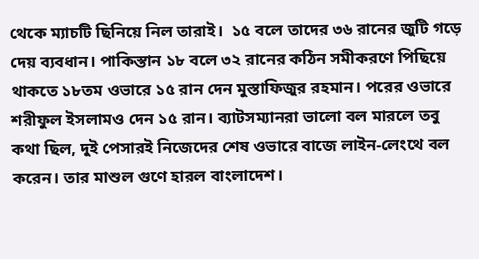থেকে ম্যাচটি ছিনিয়ে নিল তারাই।  ১৫ বলে তাদের ৩৬ রানের জুটি গড়ে দেয় ব্যবধান। পাকিস্তান ১৮ বলে ৩২ রানের কঠিন সমীকরণে পিছিয়ে থাকতে ১৮তম ওভারে ১৫ রান দেন মুস্তাফিজুর রহমান। পরের ওভারে শরীফুল ইসলামও দেন ১৫ রান। ব্যাটসম্যানরা ভালো বল মারলে তবু কথা ছিল, দুই পেসারই নিজেদের শেষ ওভারে বাজে লাইন-লেংথে বল করেন। তার মাশুল গুণে হারল বাংলাদেশ।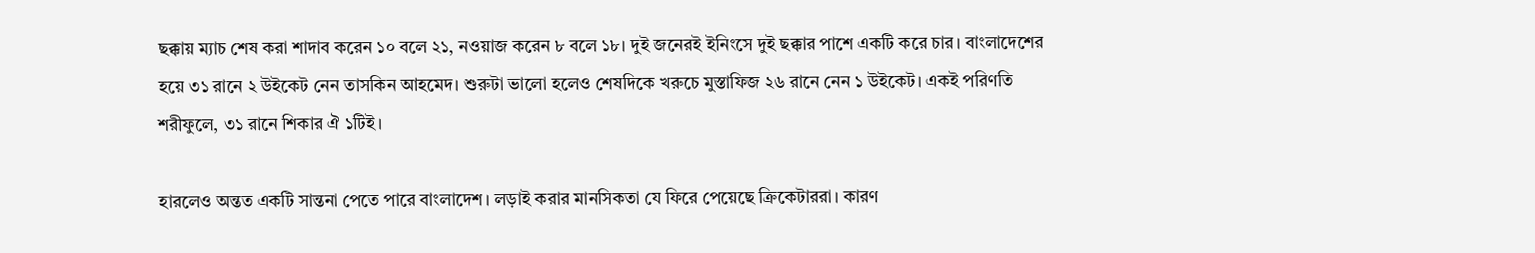ছক্কায় ম্যাচ শেষ করা শাদাব করেন ১০ বলে ২১, নওয়াজ করেন ৮ বলে ১৮। দুই জনেরই ইনিংসে দুই ছক্কার পাশে একটি করে চার। বাংলাদেশের হয়ে ৩১ রানে ২ উইকেট নেন তাসকিন আহমেদ। শুরুটা ভালো হলেও শেষদিকে খরুচে মুস্তাফিজ ২৬ রানে নেন ১ উইকেট। একই পরিণতি শরীফুলে, ৩১ রানে শিকার ঐ ১টিই।

হারলেও অন্তত একটি সান্তনা পেতে পারে বাংলাদেশ। লড়াই করার মানসিকতা যে ফিরে পেয়েছে ক্রিকেটাররা। কারণ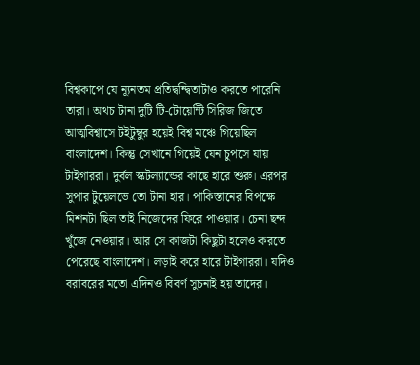বিশ্বকাপে যে ন্যূনতম প্রতিদ্বন্দ্বিতাটাও করতে পারেনি তারা। অথচ টানা দুটি টি-টোয়েন্টি সিরিজ জিতে আত্মবিশ্বাসে টইটুম্বুর হয়েই বিশ্ব মঞ্চে গিয়েছিল বাংলাদেশ। কিন্তু সেখানে গিয়েই যেন চুপসে যায় টাইগাররা। দুর্বল স্কটল্যান্ডের কাছে হারে শুরু। এরপর সুপার টুয়েলভে তো টানা হার। পাকিস্তানের বিপক্ষে মিশনটা ছিল তাই নিজেদের ফিরে পাওয়ার। চেনা ছন্দ খুঁজে নেওয়ার। আর সে কাজটা কিছুটা হলেও করতে পেরেছে বাংলাদেশ। লড়াই করে হারে টাইগাররা। যদিও বরাবরের মতো এদিনও বিবর্ণ সুচনাই হয় তাদের।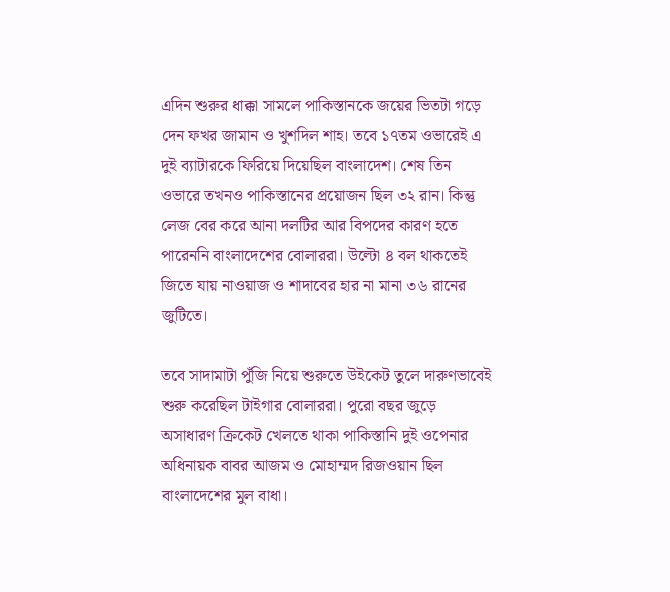এদিন শুরুর ধাক্কা সামলে পাকিস্তানকে জয়ের ভিতটা গড়ে দেন ফখর জামান ও খুশদিল শাহ। তবে ১৭তম ওভারেই এ দুই ব্যাটারকে ফিরিয়ে দিয়েছিল বাংলাদেশ। শেষ তিন ওভারে তখনও পাকিস্তানের প্রয়োজন ছিল ৩২ রান। কিন্তু লেজ বের করে আনা দলটির আর বিপদের কারণ হতে পারেননি বাংলাদেশের বোলাররা। উল্টো ৪ বল থাকতেই জিতে যায় নাওয়াজ ও শাদাবের হার না মানা ৩৬ রানের জুটিতে।

তবে সাদামাটা পুঁজি নিয়ে শুরুতে উইকেট তুলে দারুণভাবেই শুরু করেছিল টাইগার বোলাররা। পুরো বছর জুড়ে অসাধারণ ক্রিকেট খেলতে থাকা পাকিস্তানি দুই ওপেনার অধিনায়ক বাবর আজম ও মোহাম্মদ রিজওয়ান ছিল বাংলাদেশের মুল বাধা।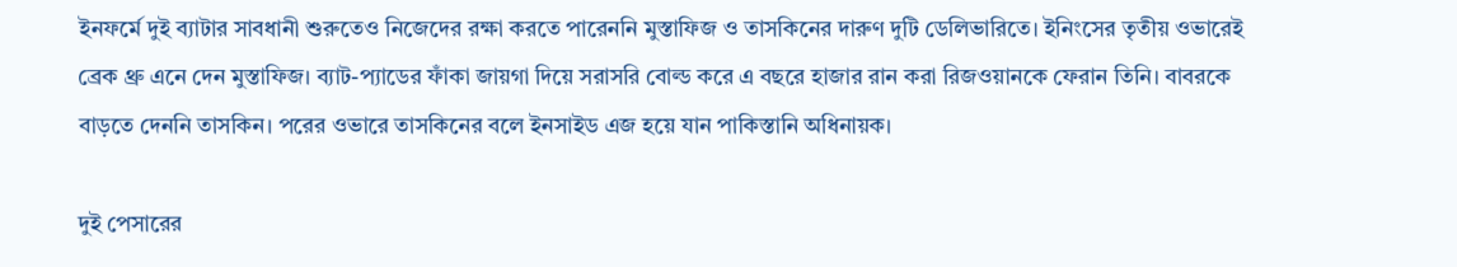ইনফর্মে দুই ব্যাটার সাবধানী শুরুতেও নিজেদের রক্ষা করতে পারেননি মুস্তাফিজ ও তাসকিনের দারুণ দুটি ডেলিভারিতে। ইনিংসের তৃতীয় ওভারেই ব্রেক থ্রু এনে দেন মুস্তাফিজ। ব্যাট-প্যাডের ফাঁকা জায়গা দিয়ে সরাসরি বোল্ড করে এ বছরে হাজার রান করা রিজওয়ানকে ফেরান তিনি। বাবরকে বাড়তে দেননি তাসকিন। পরের ওভারে তাসকিনের বলে ইনসাইড এজ হয়ে যান পাকিস্তানি অধিনায়ক।

দুই পেসারের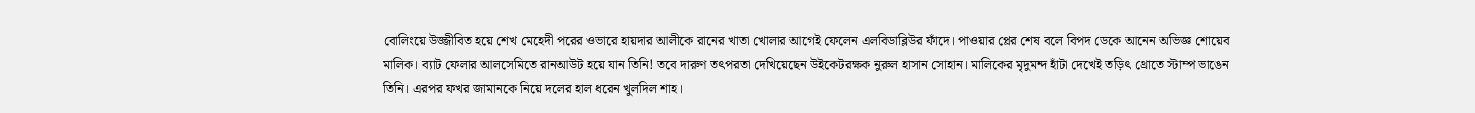বোলিংয়ে উজ্জীবিত হয়ে শেখ মেহেদী পরের ওভারে হায়দার আলীকে রানের খাতা খোলার আগেই ফেলেন এলবিডাব্লিউর ফাঁদে। পাওয়ার প্লের শেষ বলে বিপদ ডেকে আনেন অভিজ্ঞ শোয়েব মালিক। ব্যাট ফেলার আলসেমিতে রানআউট হয়ে যান তিনি! তবে দারুণ তৎপরতা দেখিয়েছেন উইকেটরক্ষক নুরুল হাসান সোহান। মালিকের মৃদুমন্দ হাঁটা দেখেই তড়িৎ থ্রোতে স্টাম্প ভাঙেন তিনি। এরপর ফখর জামানকে নিয়ে দলের হাল ধরেন খুলদিল শাহ।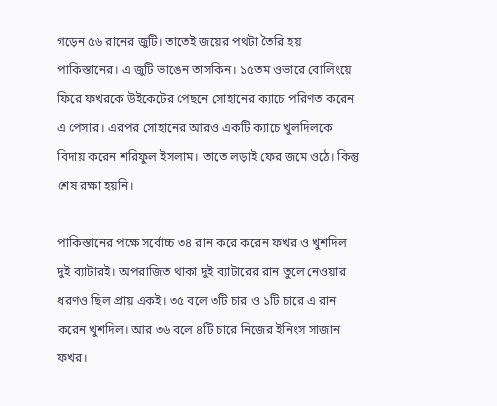গড়েন ৫৬ রানের জুটি। তাতেই জয়ের পথটা তৈরি হয় পাকিস্তানের। এ জুটি ভাঙেন তাসকিন। ১৫তম ওভারে বোলিংয়ে ফিরে ফখরকে উইকেটের পেছনে সোহানের ক্যাচে পরিণত করেন এ পেসার। এরপর সোহানের আরও একটি ক্যাচে খুলদিলকে বিদায় করেন শরিফুল ইসলাম। তাতে লড়াই ফের জমে ওঠে। কিন্তু শেষ রক্ষা হয়নি।

পাকিস্তানের পক্ষে সর্বোচ্চ ৩৪ রান করে করেন ফখর ও খুশদিল দুই ব্যাটারই। অপরাজিত থাকা দুই ব্যাটারের রান তুলে নেওয়ার ধরণও ছিল প্রায় একই। ৩৫ বলে ৩টি চার ও ১টি চারে এ রান করেন খুশদিল। আর ৩৬ বলে ৪টি চারে নিজের ইনিংস সাজান ফখর।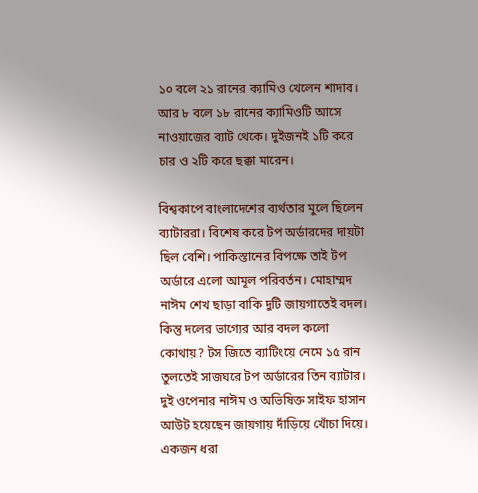১০ বলে ২১ রানের ক্যামিও খেলেন শাদাব। আর ৮ বলে ১৮ রানের ক্যামিওটি আসে নাওয়াজের ব্যাট থেকে। দুইজনই ১টি করে চার ও ২টি করে ছক্কা মারেন।

বিশ্বকাপে বাংলাদেশের ব্যর্থতার মুলে ছিলেন ব্যাটাররা। বিশেষ করে টপ অর্ডারদের দায়টা ছিল বেশি। পাকিস্তানের বিপক্ষে তাই টপ অর্ডারে এলো আমূল পরিবর্তন। মোহাম্মদ নাঈম শেখ ছাড়া বাকি দুটি জায়গাতেই বদল। কিন্তু দলের ভাগ্যের আর বদল কলো কোথায়? টস জিতে ব্যাটিংয়ে নেমে ১৫ রান তুলতেই সাজঘরে টপ অর্ডারের তিন ব্যাটার। দুই ওপেনার নাঈম ও অভিষিক্ত সাইফ হাসান আউট হয়েছেন জায়গায় দাঁড়িয়ে খোঁচা দিয়ে। একজন ধরা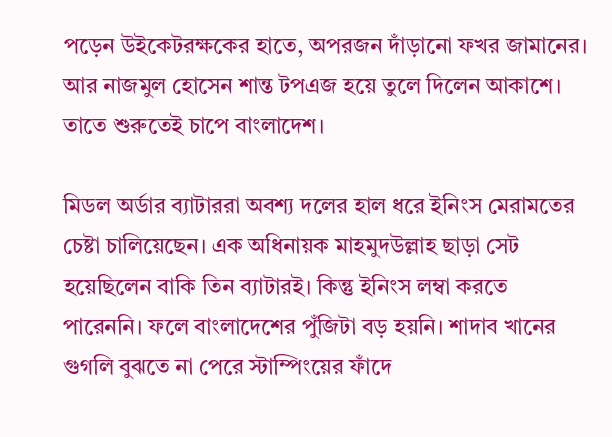পড়েন উইকেটরক্ষকের হাতে, অপরজন দাঁড়ানো ফখর জামানের। আর নাজমুল হোসেন শান্ত টপএজ হয়ে তুলে দিলেন আকাশে। তাতে শুরুতেই চাপে বাংলাদেশ।

মিডল অর্ডার ব্যাটাররা অবশ্য দলের হাল ধরে ইনিংস মেরামতের চেষ্টা চালিয়েছেন। এক অধিনায়ক মাহমুদউল্লাহ ছাড়া সেট হয়েছিলেন বাকি তিন ব্যাটারই। কিন্তু ইনিংস লম্বা করতে পারেননি। ফলে বাংলাদেশের পুঁজিটা বড় হয়নি। শাদাব খানের গুগলি বুঝতে না পেরে স্টাম্পিংয়ের ফাঁদে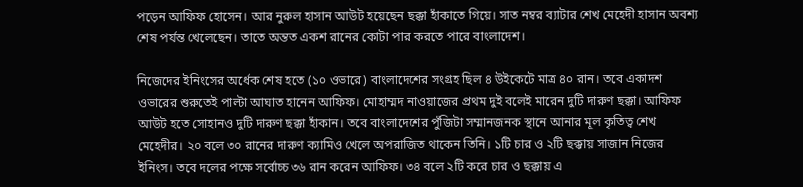পড়েন আফিফ হোসেন। আর নুরুল হাসান আউট হয়েছেন ছক্কা হাঁকাতে গিয়ে। সাত নম্বর ব্যাটার শেখ মেহেদী হাসান অবশ্য শেষ পর্যন্ত খেলেছেন। তাতে অন্তত একশ রানের কোটা পার করতে পারে বাংলাদেশ।

নিজেদের ইনিংসের অর্ধেক শেষ হতে (১০ ওভারে) বাংলাদেশের সংগ্রহ ছিল ৪ উইকেটে মাত্র ৪০ রান। তবে একাদশ ওভারের শুরুতেই পাল্টা আঘাত হানেন আফিফ। মোহাম্মদ নাওয়াজের প্রথম দুই বলেই মারেন দুটি দারুণ ছক্কা। আফিফ আউট হতে সোহানও দুটি দারুণ ছক্কা হাঁকান। তবে বাংলাদেশের পুঁজিটা সম্মানজনক স্থানে আনার মূল কৃতিত্ব শেখ মেহেদীর। ২০ বলে ৩০ রানের দারুণ ক্যামিও খেলে অপরাজিত থাকেন তিনি। ১টি চার ও ২টি ছক্কায় সাজান নিজের ইনিংস। তবে দলের পক্ষে সর্বোচ্চ ৩৬ রান করেন আফিফ। ৩৪ বলে ২টি করে চার ও ছক্কায় এ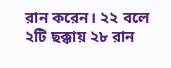রান করেন। ২২ বলে ২টি ছক্কায় ২৮ রান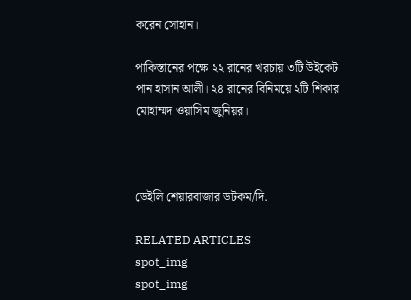করেন সোহান।

পাকিস্তানের পক্ষে ২২ রানের খরচায় ৩টি উইকেট পান হাসান আলী। ২৪ রানের বিনিময়ে ২টি শিকার মোহাম্মদ ওয়াসিম জুনিয়র।



ডেইলি শেয়ারবাজার ডটকম/দি.

RELATED ARTICLES
spot_img
spot_img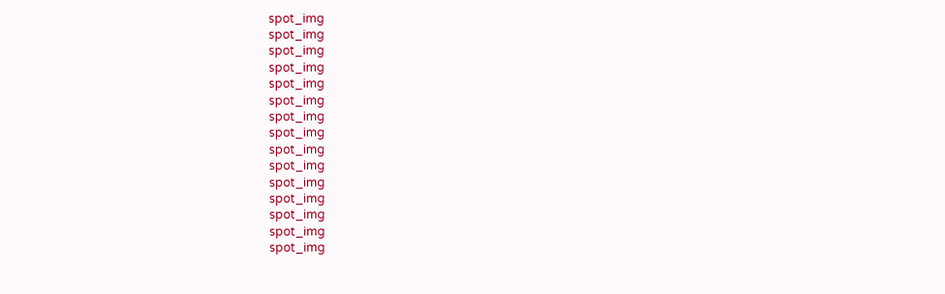spot_img
spot_img
spot_img
spot_img
spot_img
spot_img
spot_img
spot_img
spot_img
spot_img
spot_img
spot_img
spot_img
spot_img
spot_img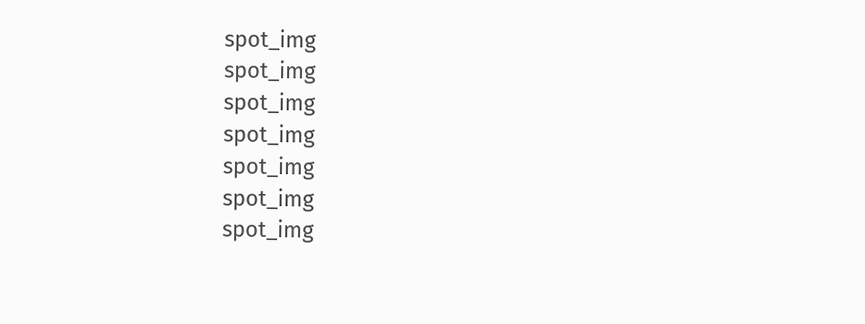spot_img
spot_img
spot_img
spot_img
spot_img
spot_img
spot_img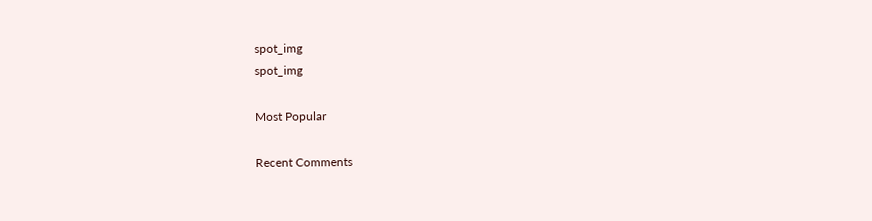spot_img
spot_img

Most Popular

Recent Comments